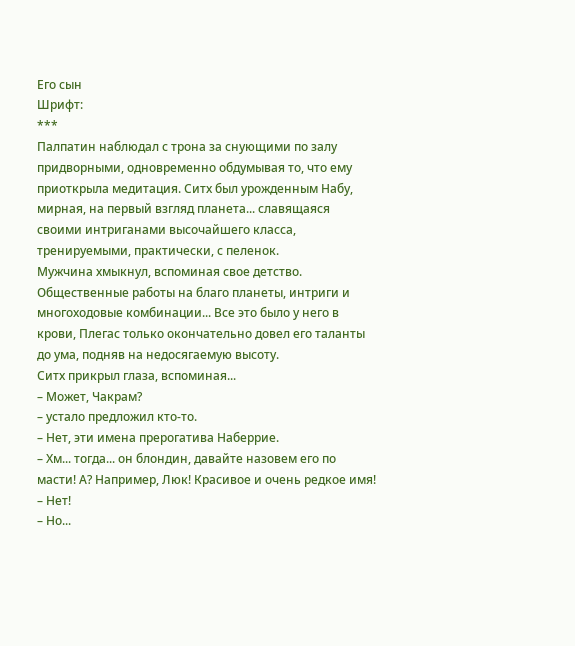Его сын
Шрифт:
***
Палпатин наблюдал с трона за снующими по залу придворными, одновременно обдумывая то, что ему приоткрыла медитация. Ситх был урожденным Набу, мирная, на первый взгляд планета... славящаяся своими интриганами высочайшего класса, тренируемыми, практически, с пеленок.
Мужчина хмыкнул, вспоминая свое детство. Общественные работы на благо планеты, интриги и многоходовые комбинации... Все это было у него в крови, Плегас только окончательно довел его таланты до ума, подняв на недосягаемую высоту.
Ситх прикрыл глаза, вспоминая...
– Может, Чакрам?
– устало предложил кто-то.
– Нет, эти имена прерогатива Наберрие.
– Хм... тогда... он блондин, давайте назовем его по масти! А? Например, Люк! Красивое и очень редкое имя!
– Нет!
– Но...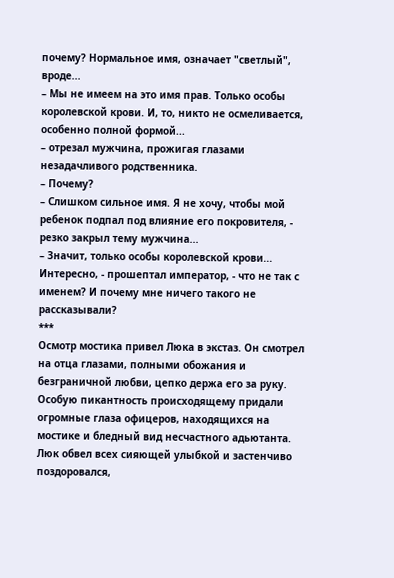почему? Нормальное имя, означает "светлый", вроде...
– Мы не имеем на это имя прав. Только особы королевской крови. И, то, никто не осмеливается, особенно полной формой...
– отрезал мужчина, прожигая глазами незадачливого родственника.
– Почему?
– Слишком сильное имя. Я не хочу, чтобы мой ребенок подпал под влияние его покровителя, - резко закрыл тему мужчина...
– Значит, только особы королевской крови... Интересно, - прошептал император, - что не так с именем? И почему мне ничего такого не рассказывали?
***
Осмотр мостика привел Люка в экстаз. Он смотрел на отца глазами, полными обожания и безграничной любви, цепко держа его за руку. Особую пикантность происходящему придали огромные глаза офицеров, находящихся на мостике и бледный вид несчастного адьютанта.
Люк обвел всех сияющей улыбкой и застенчиво поздоровался,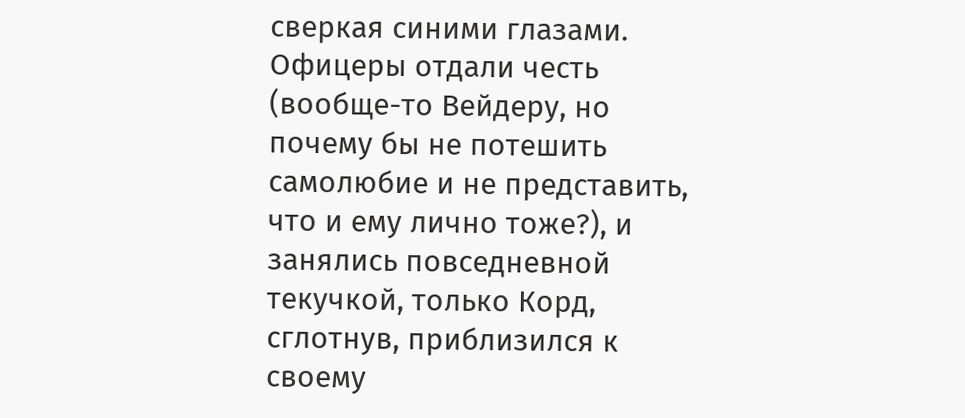сверкая синими глазами. Офицеры отдали честь (вообще-то Вейдеру, но почему бы не потешить самолюбие и не представить, что и ему лично тоже?), и занялись повседневной текучкой, только Корд, сглотнув, приблизился к своему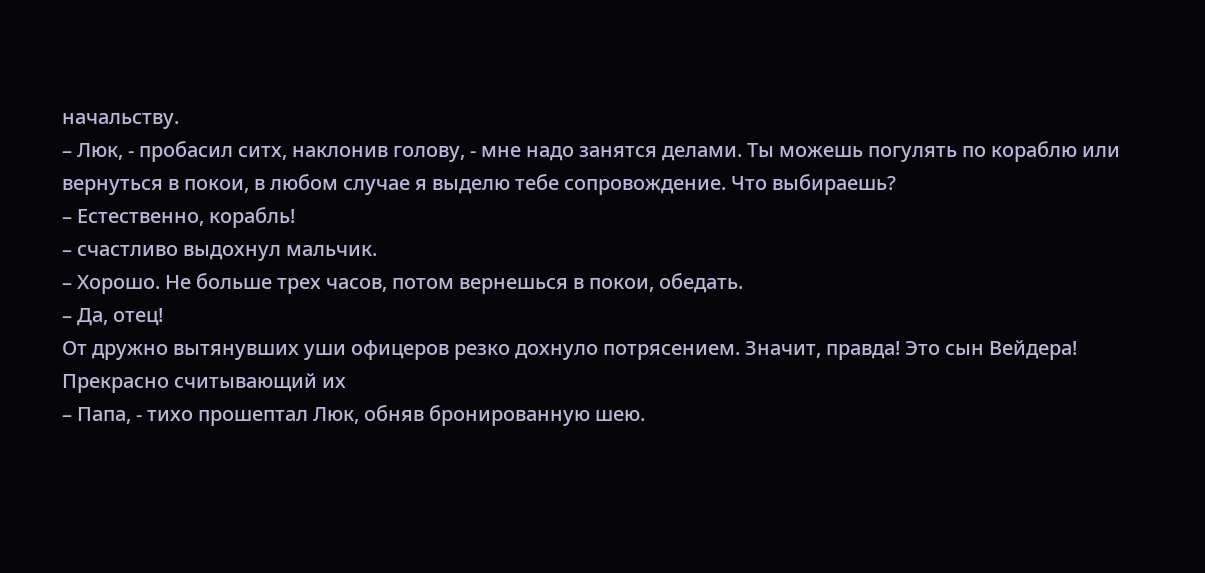начальству.
– Люк, - пробасил ситх, наклонив голову, - мне надо занятся делами. Ты можешь погулять по кораблю или вернуться в покои, в любом случае я выделю тебе сопровождение. Что выбираешь?
– Естественно, корабль!
– счастливо выдохнул мальчик.
– Хорошо. Не больше трех часов, потом вернешься в покои, обедать.
– Да, отец!
От дружно вытянувших уши офицеров резко дохнуло потрясением. Значит, правда! Это сын Вейдера!
Прекрасно считывающий их
– Папа, - тихо прошептал Люк, обняв бронированную шею.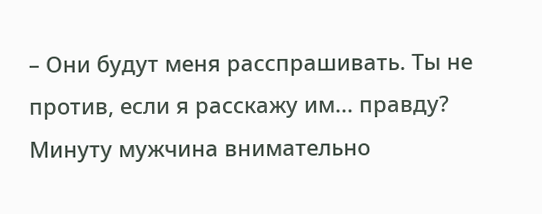– Они будут меня расспрашивать. Ты не против, если я расскажу им... правду?
Минуту мужчина внимательно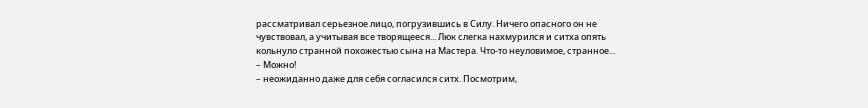рассматривал серьезное лицо, погрузившись в Силу. Ничего опасного он не чувствовал, а учитывая все творящееся... Люк слегка нахмурился и ситха опять кольнуло странной похожестью сына на Мастера. Что-то неуловимое, странное...
– Можно!
– неожиданно даже для себя согласился ситх. Посмотрим,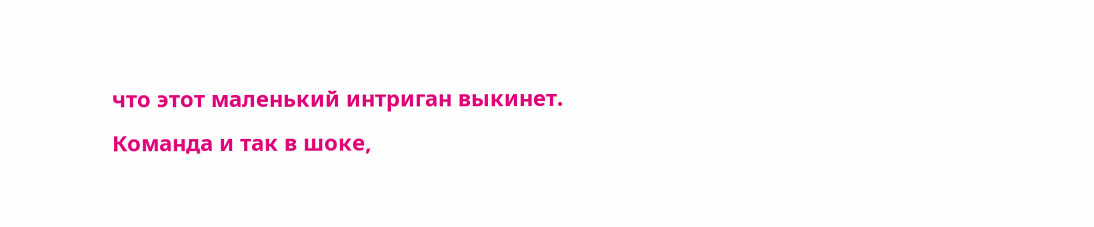что этот маленький интриган выкинет. Команда и так в шоке,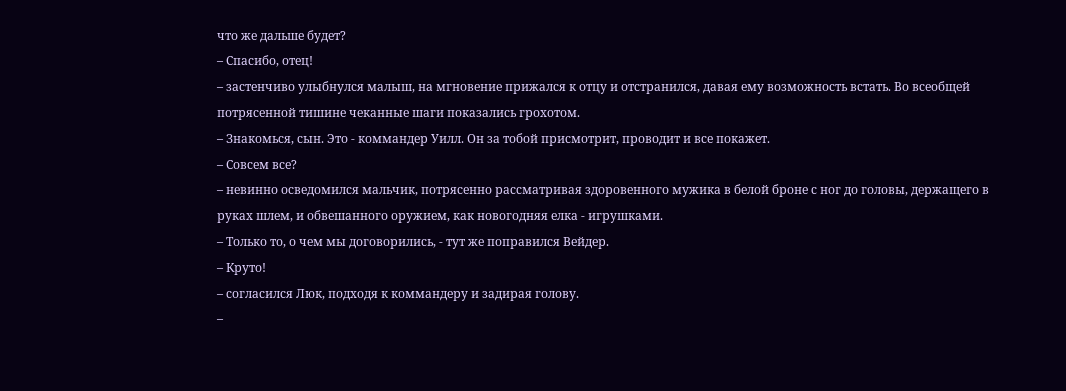что же дальше будет?
– Спасибо, отец!
– застенчиво улыбнулся малыш, на мгновение прижался к отцу и отстранился, давая ему возможность встать. Во всеобщей потрясенной тишине чеканные шаги показались грохотом.
– Знакомься, сын. Это - коммандер Уилл. Он за тобой присмотрит, проводит и все покажет.
– Совсем все?
– невинно осведомился мальчик, потрясенно рассматривая здоровенного мужика в белой броне с ног до головы, держащего в руках шлем, и обвешанного оружием, как новогодняя елка - игрушками.
– Только то, о чем мы договорились, - тут же поправился Вейдер.
– Круто!
– согласился Люк, подходя к коммандеру и задирая голову.
–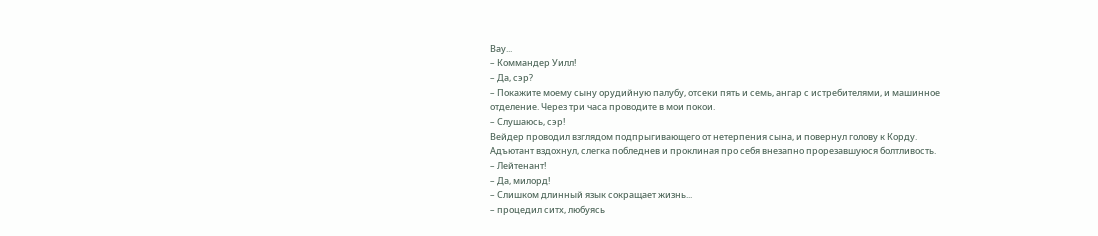Вау...
– Коммандер Уилл!
– Да, сэр?
– Покажите моему сыну орудийную палубу, отсеки пять и семь, ангар с истребителями, и машинное отделение. Через три часа проводите в мои покои.
– Слушаюсь, сэр!
Вейдер проводил взглядом подпрыгивающего от нетерпения сына, и повернул голову к Корду. Адъютант вздохнул, слегка побледнев и проклиная про себя внезапно прорезавшуюся болтливость.
– Лейтенант!
– Да, милорд!
– Слишком длинный язык сокращает жизнь...
– процедил ситх, любуясь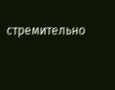стремительно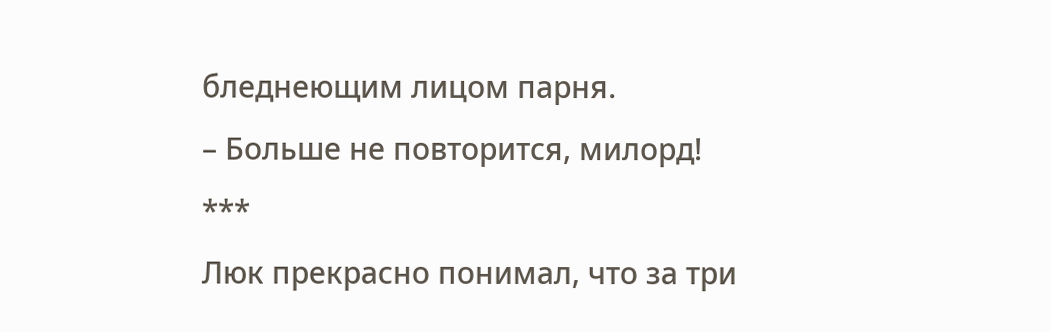бледнеющим лицом парня.
– Больше не повторится, милорд!
***
Люк прекрасно понимал, что за три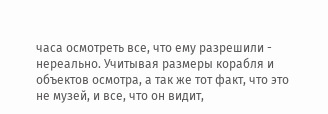часа осмотреть все, что ему разрешили - нереально. Учитывая размеры корабля и объектов осмотра, а так же тот факт, что это не музей, и все, что он видит,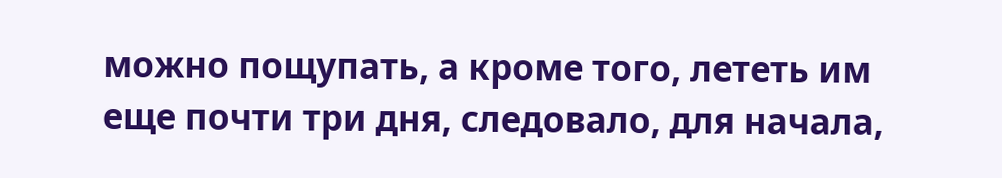можно пощупать, а кроме того, лететь им еще почти три дня, следовало, для начала,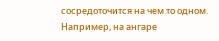сосредоточится на чем то одном. Например, на ангаре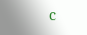с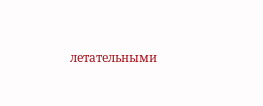летательными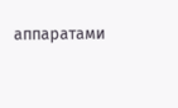аппаратами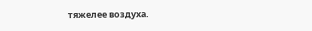тяжелее воздуха.